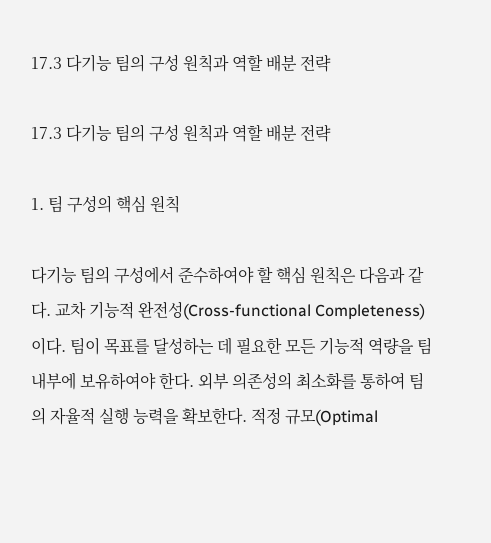17.3 다기능 팀의 구성 원칙과 역할 배분 전략

17.3 다기능 팀의 구성 원칙과 역할 배분 전략

1. 팀 구성의 핵심 원칙

다기능 팀의 구성에서 준수하여야 할 핵심 원칙은 다음과 같다. 교차 기능적 완전성(Cross-functional Completeness)이다. 팀이 목표를 달성하는 데 필요한 모든 기능적 역량을 팀 내부에 보유하여야 한다. 외부 의존성의 최소화를 통하여 팀의 자율적 실행 능력을 확보한다. 적정 규모(Optimal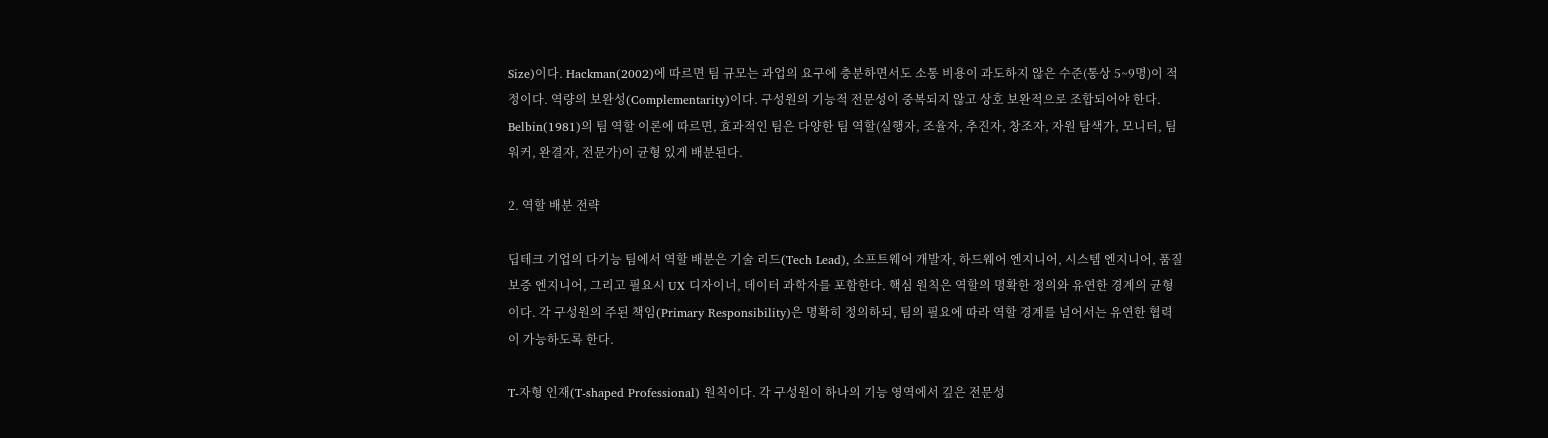Size)이다. Hackman(2002)에 따르면 팀 규모는 과업의 요구에 충분하면서도 소통 비용이 과도하지 않은 수준(통상 5~9명)이 적정이다. 역량의 보완성(Complementarity)이다. 구성원의 기능적 전문성이 중복되지 않고 상호 보완적으로 조합되어야 한다. Belbin(1981)의 팀 역할 이론에 따르면, 효과적인 팀은 다양한 팀 역할(실행자, 조율자, 추진자, 창조자, 자원 탐색가, 모니터, 팀워커, 완결자, 전문가)이 균형 있게 배분된다.

2. 역할 배분 전략

딥테크 기업의 다기능 팀에서 역할 배분은 기술 리드(Tech Lead), 소프트웨어 개발자, 하드웨어 엔지니어, 시스템 엔지니어, 품질 보증 엔지니어, 그리고 필요시 UX 디자이너, 데이터 과학자를 포함한다. 핵심 원칙은 역할의 명확한 정의와 유연한 경계의 균형이다. 각 구성원의 주된 책임(Primary Responsibility)은 명확히 정의하되, 팀의 필요에 따라 역할 경계를 넘어서는 유연한 협력이 가능하도록 한다.

T-자형 인재(T-shaped Professional) 원칙이다. 각 구성원이 하나의 기능 영역에서 깊은 전문성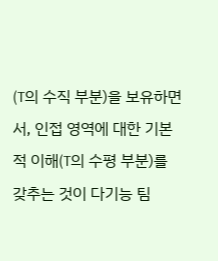(T의 수직 부분)을 보유하면서, 인접 영역에 대한 기본적 이해(T의 수평 부분)를 갖추는 것이 다기능 팀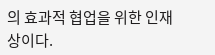의 효과적 협업을 위한 인재상이다.